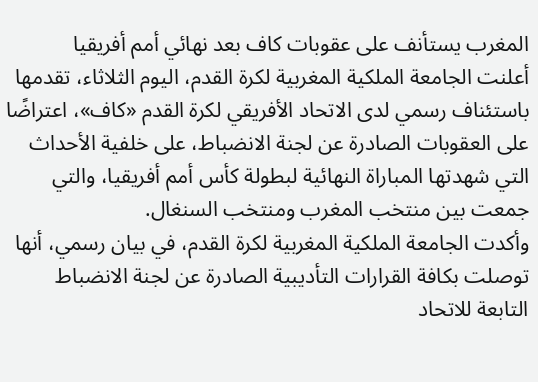المغرب يستأنف على عقوبات كاف بعد نهائي أمم أفريقيا
أعلنت الجامعة الملكية المغربية لكرة القدم، اليوم الثلاثاء، تقدمها باستئناف رسمي لدى الاتحاد الأفريقي لكرة القدم «كاف»، اعتراضًا على العقوبات الصادرة عن لجنة الانضباط، على خلفية الأحداث التي شهدتها المباراة النهائية لبطولة كأس أمم أفريقيا، والتي جمعت بين منتخب المغرب ومنتخب السنغال.
وأكدت الجامعة الملكية المغربية لكرة القدم، في بيان رسمي، أنها توصلت بكافة القرارات التأديبية الصادرة عن لجنة الانضباط التابعة للاتحاد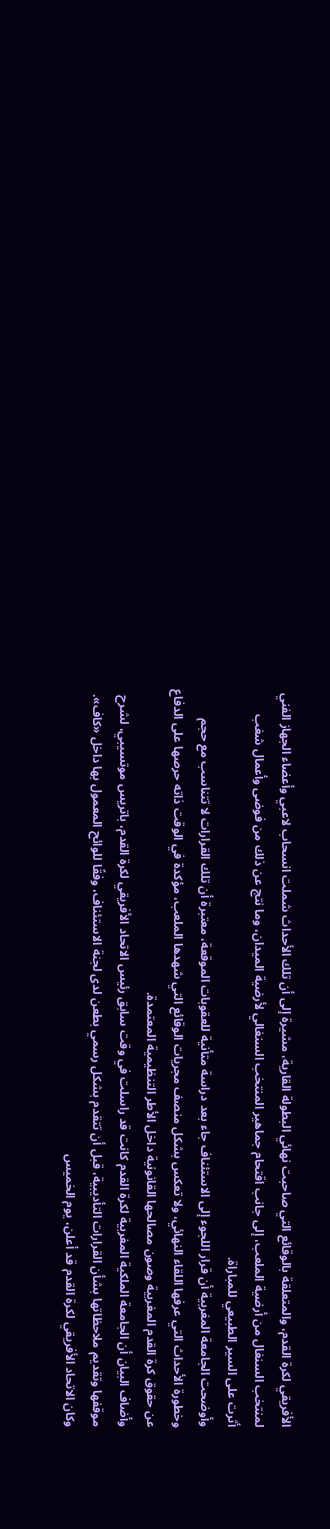الأفريقي لكرة القدم، والمتعلقة بالوقائع التي صاحبت نهائي البطولة القارية، مشيرة إلى أن تلك الأحداث شملت انسحاب لاعبي وأعضاء الجهاز الفني لمنتخب السنغال من أرضية الملعب، إلى جانب اقتحام جماهير المنتخب السنغالي لأرضية الميدان، وما نتج عن ذلك من فوضى وأعمال شغب أثرت على السير الطبيعي للمباراة.
وأوضحت الجامعة المغربية أن قرار اللجوء إلى الاستئناف جاء بعد دراسة متأنية للعقوبات الموقعة، معتبرة أن تلك القرارات لا تتناسب مع حجم وخطورة الأحداث التي عرفها اللقاء النهائي، ولا تعكس بشكل منصف مجريات الوقائع التي شهدها الملعب، مؤكدة في الوقت ذاته حرصها على الدفاع عن حقوق كرة القدم المغربية وصون مصالحها القانونية داخل الأطر التنظيمية المعتمدة.
وأضاف البيان أن الجامعة الملكية المغربية لكرة القدم كانت قد راسلت في وقت سابق رئيس الاتحاد الأفريقي لكرة القدم، باتريس موتسيبي، لشرح موقفها وتقديم ملاحظاتها بشأن القرارات التأديبية، قبل أن تتقدم بشكل رسمي بطعن لدى لجنة الاستئناف، وفقًا للوائح المعمول بها داخل «كاف».
وكان الاتحاد الأفريقي لكرة القدم قد أعلن، يوم الخميس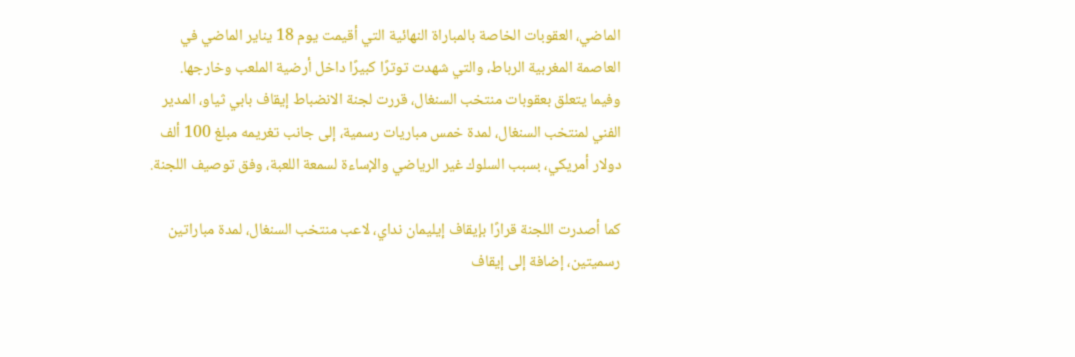الماضي، العقوبات الخاصة بالمباراة النهائية التي أقيمت يوم 18 يناير الماضي في العاصمة المغربية الرباط، والتي شهدت توترًا كبيرًا داخل أرضية الملعب وخارجها.
وفيما يتعلق بعقوبات منتخب السنغال، قررت لجنة الانضباط إيقاف بابي ثياو، المدير الفني لمنتخب السنغال، لمدة خمس مباريات رسمية، إلى جانب تغريمه مبلغ 100 ألف دولار أمريكي، بسبب السلوك غير الرياضي والإساءة لسمعة اللعبة، وفق توصيف اللجنة.

كما أصدرت اللجنة قرارًا بإيقاف إيليمان نداي، لاعب منتخب السنغال، لمدة مباراتين رسميتين، إضافة إلى إيقاف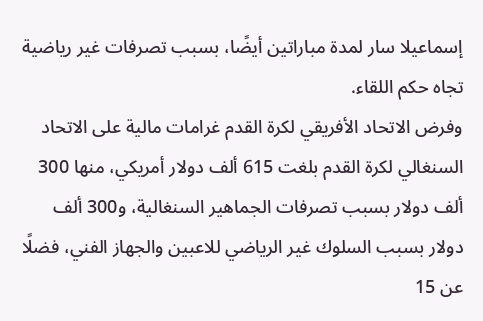إسماعيلا سار لمدة مباراتين أيضًا، بسبب تصرفات غير رياضية تجاه حكم اللقاء.
وفرض الاتحاد الأفريقي لكرة القدم غرامات مالية على الاتحاد السنغالي لكرة القدم بلغت 615 ألف دولار أمريكي، منها 300 ألف دولار بسبب تصرفات الجماهير السنغالية، و300 ألف دولار بسبب السلوك غير الرياضي للاعبين والجهاز الفني، فضلًا عن 15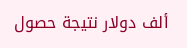ألف دولار نتيجة حصول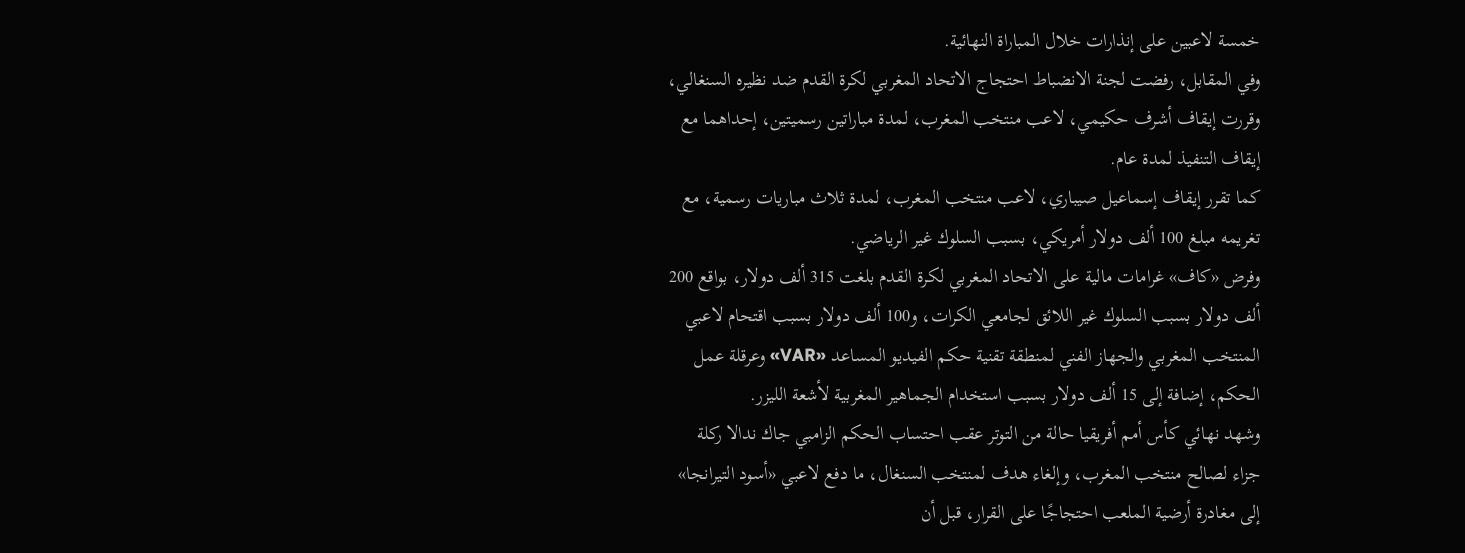خمسة لاعبين على إنذارات خلال المباراة النهائية.
وفي المقابل، رفضت لجنة الانضباط احتجاج الاتحاد المغربي لكرة القدم ضد نظيره السنغالي، وقررت إيقاف أشرف حكيمي، لاعب منتخب المغرب، لمدة مباراتين رسميتين، إحداهما مع إيقاف التنفيذ لمدة عام.
كما تقرر إيقاف إسماعيل صيباري، لاعب منتخب المغرب، لمدة ثلاث مباريات رسمية، مع تغريمه مبلغ 100 ألف دولار أمريكي، بسبب السلوك غير الرياضي.
وفرض «كاف» غرامات مالية على الاتحاد المغربي لكرة القدم بلغت 315 ألف دولار، بواقع 200 ألف دولار بسبب السلوك غير اللائق لجامعي الكرات، و100 ألف دولار بسبب اقتحام لاعبي المنتخب المغربي والجهاز الفني لمنطقة تقنية حكم الفيديو المساعد «VAR» وعرقلة عمل الحكم، إضافة إلى 15 ألف دولار بسبب استخدام الجماهير المغربية لأشعة الليزر.
وشهد نهائي كأس أمم أفريقيا حالة من التوتر عقب احتساب الحكم الزامبي جاك ندالا ركلة جزاء لصالح منتخب المغرب، وإلغاء هدف لمنتخب السنغال، ما دفع لاعبي «أسود التيرانجا» إلى مغادرة أرضية الملعب احتجاجًا على القرار، قبل أن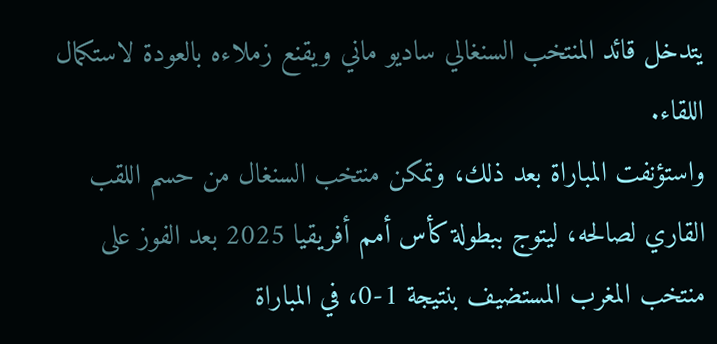يتدخل قائد المنتخب السنغالي ساديو ماني ويقنع زملاءه بالعودة لاستكمال اللقاء.
واستؤنفت المباراة بعد ذلك، وتمكن منتخب السنغال من حسم اللقب القاري لصالحه، ليتوج ببطولة كأس أمم أفريقيا 2025 بعد الفوز على منتخب المغرب المستضيف بنتيجة 1-0، في المباراة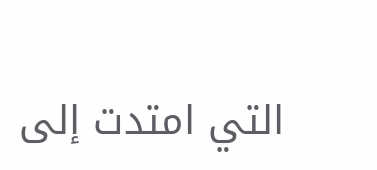التي امتدت إلى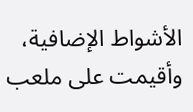الأشواط الإضافية، وأقيمت على ملعب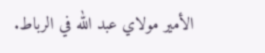الأمير مولاي عبد الله في الرباط.